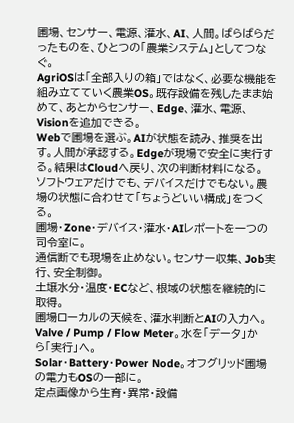圃場、センサー、電源、灌水、AI、人間。ばらばらだったものを、ひとつの「農業システム」としてつなぐ。
AgriOSは「全部入りの箱」ではなく、必要な機能を組み立てていく農業OS。既存設備を残したまま始めて、あとからセンサー、Edge、灌水、電源、Visionを追加できる。
Webで圃場を選ぶ。AIが状態を読み、推奨を出す。人間が承認する。Edgeが現場で安全に実行する。結果はCloudへ戻り、次の判断材料になる。
ソフトウェアだけでも、デバイスだけでもない。農場の状態に合わせて「ちょうどいい構成」をつくる。
圃場・Zone・デバイス・灌水・AIレポートを一つの司令室に。
通信断でも現場を止めない。センサー収集、Job実行、安全制御。
土壌水分・温度・ECなど、根域の状態を継続的に取得。
圃場ローカルの天候を、灌水判断とAIの入力へ。
Valve / Pump / Flow Meter。水を「データ」から「実行」へ。
Solar・Battery・Power Node。オフグリッド圃場の電力もOSの一部に。
定点画像から生育・異常・設備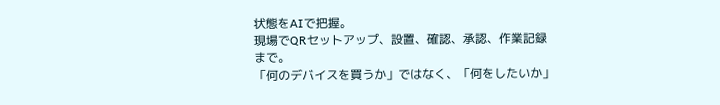状態をAIで把握。
現場でQRセットアップ、設置、確認、承認、作業記録まで。
「何のデバイスを買うか」ではなく、「何をしたいか」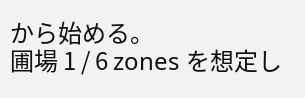から始める。
圃場 1 / 6 zones を想定し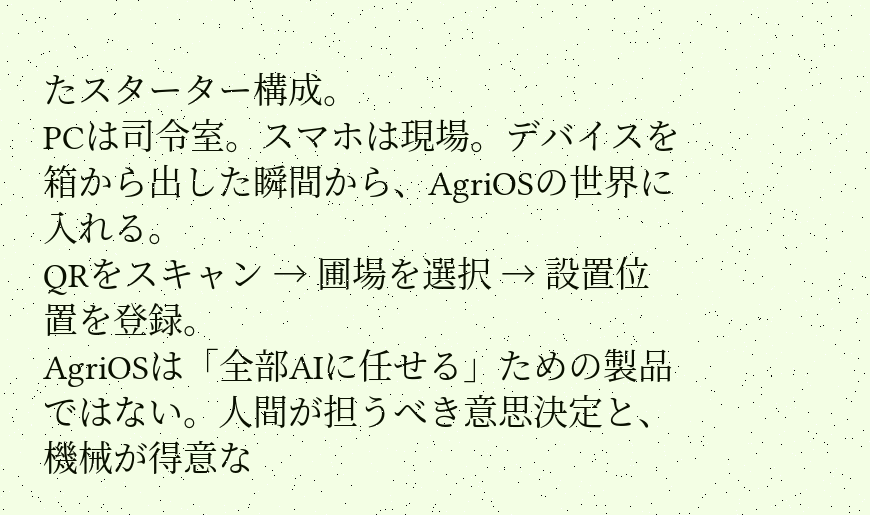たスターター構成。
PCは司令室。スマホは現場。デバイスを箱から出した瞬間から、AgriOSの世界に入れる。
QRをスキャン → 圃場を選択 → 設置位置を登録。
AgriOSは「全部AIに任せる」ための製品ではない。人間が担うべき意思決定と、機械が得意な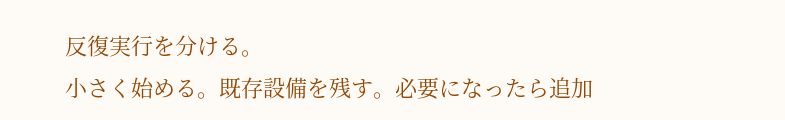反復実行を分ける。
小さく始める。既存設備を残す。必要になったら追加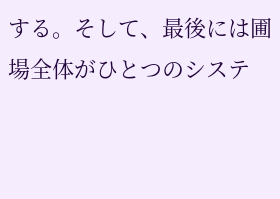する。そして、最後には圃場全体がひとつのシステ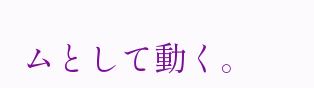ムとして動く。